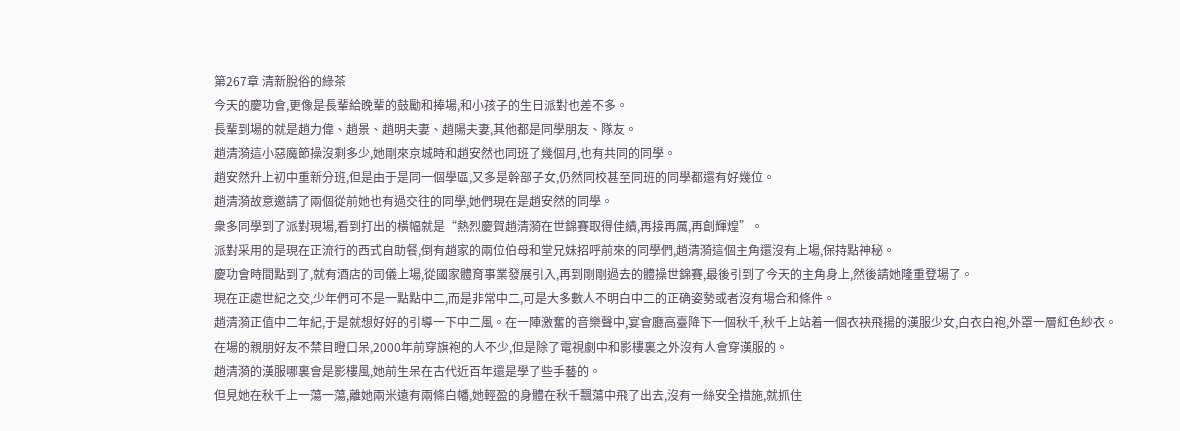第267章 清新脫俗的綠茶
今天的慶功會,更像是長輩給晚輩的鼓勵和捧場,和小孩子的生日派對也差不多。
長輩到場的就是趙力偉、趙景、趙明夫妻、趙陽夫妻,其他都是同學朋友、隊友。
趙清漪這小惡魔節操沒剩多少,她剛來京城時和趙安然也同班了幾個月,也有共同的同學。
趙安然升上初中重新分班,但是由于是同一個學區,又多是幹部子女,仍然同校甚至同班的同學都還有好幾位。
趙清漪故意邀請了兩個從前她也有過交往的同學,她們現在是趙安然的同學。
衆多同學到了派對現場,看到打出的橫幅就是“熱烈慶賀趙清漪在世錦賽取得佳績,再接再厲,再創輝煌”。
派對采用的是現在正流行的西式自助餐,倒有趙家的兩位伯母和堂兄妹招呼前來的同學們,趙清漪這個主角還沒有上場,保持點神秘。
慶功會時間點到了,就有酒店的司儀上場,從國家體育事業發展引入,再到剛剛過去的體操世錦賽,最後引到了今天的主角身上,然後請她隆重登場了。
現在正處世紀之交,少年們可不是一點點中二,而是非常中二,可是大多數人不明白中二的正确姿勢或者沒有場合和條件。
趙清漪正值中二年紀,于是就想好好的引導一下中二風。在一陣激奮的音樂聲中,宴會廳高臺降下一個秋千,秋千上站着一個衣袂飛揚的漢服少女,白衣白袍,外罩一層紅色紗衣。
在場的親朋好友不禁目瞪口呆,2000年前穿旗袍的人不少,但是除了電視劇中和影樓裏之外沒有人會穿漢服的。
趙清漪的漢服哪裏會是影樓風,她前生呆在古代近百年還是學了些手藝的。
但見她在秋千上一蕩一蕩,離她兩米遠有兩條白幡,她輕盈的身體在秋千飄蕩中飛了出去,沒有一絲安全措施,就抓住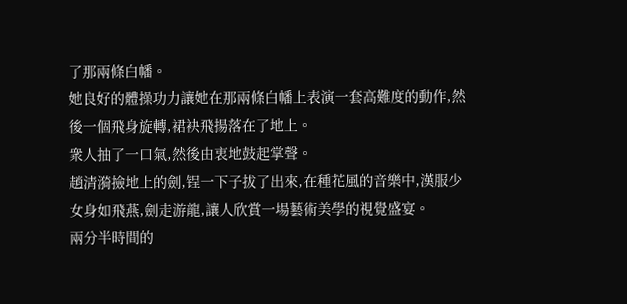了那兩條白幡。
她良好的體操功力讓她在那兩條白幡上表演一套高難度的動作,然後一個飛身旋轉,裙袂飛揚落在了地上。
衆人抽了一口氣,然後由衷地鼓起掌聲。
趙清漪撿地上的劍,锃一下子拔了出來,在種花風的音樂中,漢服少女身如飛燕,劍走游龍,讓人欣賞一場藝術美學的視覺盛宴。
兩分半時間的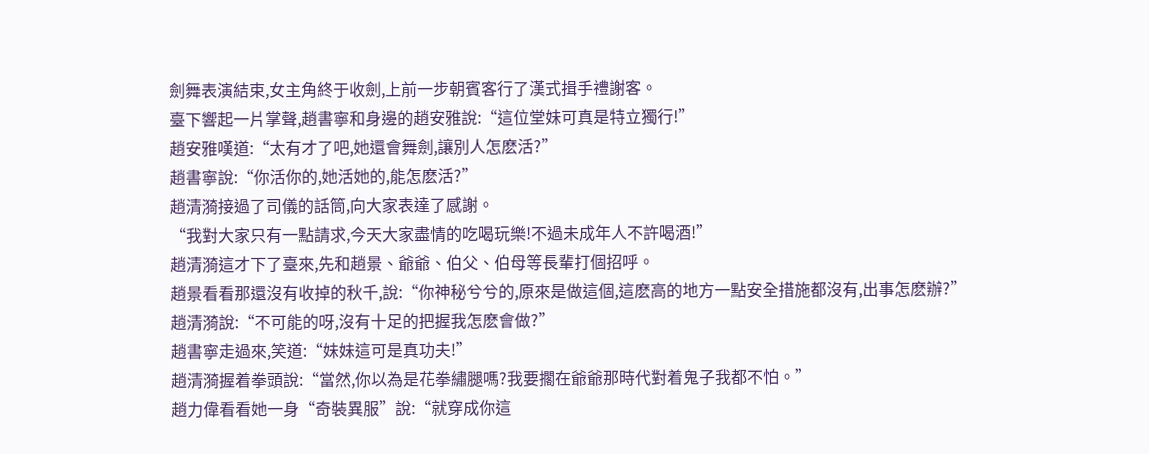劍舞表演結束,女主角終于收劍,上前一步朝賓客行了漢式揖手禮謝客。
臺下響起一片掌聲,趙書寧和身邊的趙安雅說:“這位堂妹可真是特立獨行!”
趙安雅嘆道:“太有才了吧,她還會舞劍,讓別人怎麽活?”
趙書寧說:“你活你的,她活她的,能怎麽活?”
趙清漪接過了司儀的話筒,向大家表達了感謝。
“我對大家只有一點請求,今天大家盡情的吃喝玩樂!不過未成年人不許喝酒!”
趙清漪這才下了臺來,先和趙景、爺爺、伯父、伯母等長輩打個招呼。
趙景看看那還沒有收掉的秋千,說:“你神秘兮兮的,原來是做這個,這麽高的地方一點安全措施都沒有,出事怎麽辦?”
趙清漪說:“不可能的呀,沒有十足的把握我怎麽會做?”
趙書寧走過來,笑道:“妹妹這可是真功夫!”
趙清漪握着拳頭說:“當然,你以為是花拳繡腿嗎?我要擱在爺爺那時代對着鬼子我都不怕。”
趙力偉看看她一身“奇裝異服”說:“就穿成你這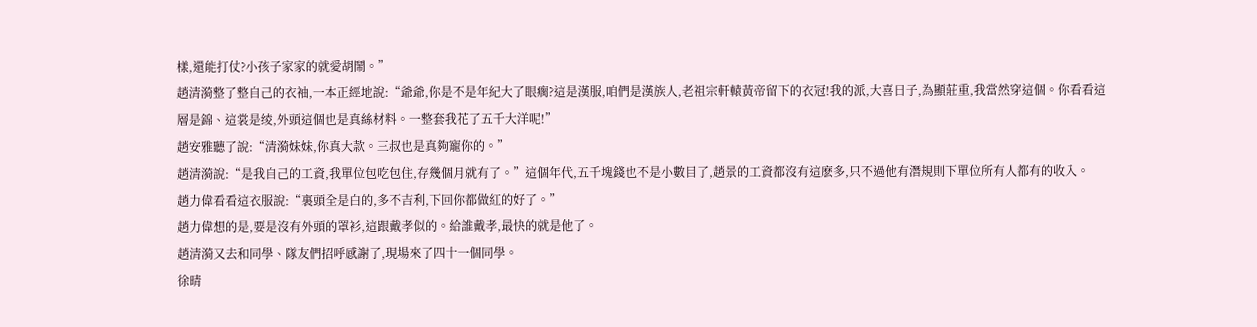樣,還能打仗?小孩子家家的就愛胡鬧。”
趙清漪整了整自己的衣袖,一本正經地說:“爺爺,你是不是年紀大了眼瘸?這是漢服,咱們是漢族人,老祖宗軒轅黃帝留下的衣冠!我的派,大喜日子,為顯莊重,我當然穿這個。你看看這層是錦、這裳是绫,外頭這個也是真絲材料。一整套我花了五千大洋呢!”
趙安雅聽了說:“清漪妹妹,你真大款。三叔也是真夠寵你的。”
趙清漪說:“是我自己的工資,我單位包吃包住,存幾個月就有了。”這個年代,五千塊錢也不是小數目了,趙景的工資都沒有這麽多,只不過他有潛規則下單位所有人都有的收入。
趙力偉看看這衣服說:“裏頭全是白的,多不吉利,下回你都做紅的好了。”
趙力偉想的是,要是沒有外頭的罩衫,這跟戴孝似的。給誰戴孝,最快的就是他了。
趙清漪又去和同學、隊友們招呼感謝了,現場來了四十一個同學。
徐晴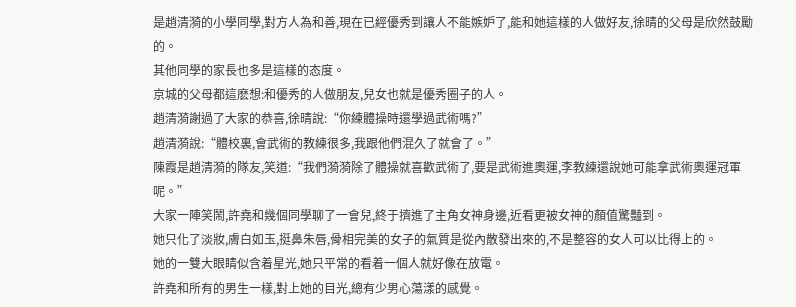是趙清漪的小學同學,對方人為和善,現在已經優秀到讓人不能嫉妒了,能和她這樣的人做好友,徐晴的父母是欣然鼓勵的。
其他同學的家長也多是這樣的态度。
京城的父母都這麽想:和優秀的人做朋友,兒女也就是優秀圈子的人。
趙清漪謝過了大家的恭喜,徐晴說:“你練體操時還學過武術嗎?”
趙清漪說:“體校裏,會武術的教練很多,我跟他們混久了就會了。”
陳霞是趙清漪的隊友,笑道:“我們漪漪除了體操就喜歡武術了,要是武術進奧運,李教練還說她可能拿武術奧運冠軍呢。”
大家一陣笑鬧,許堯和幾個同學聊了一會兒,終于擠進了主角女神身邊,近看更被女神的顏值驚豔到。
她只化了淡妝,膚白如玉,挺鼻朱唇,骨相完美的女子的氣質是從內散發出來的,不是整容的女人可以比得上的。
她的一雙大眼睛似含着星光,她只平常的看着一個人就好像在放電。
許堯和所有的男生一樣,對上她的目光,總有少男心蕩漾的感覺。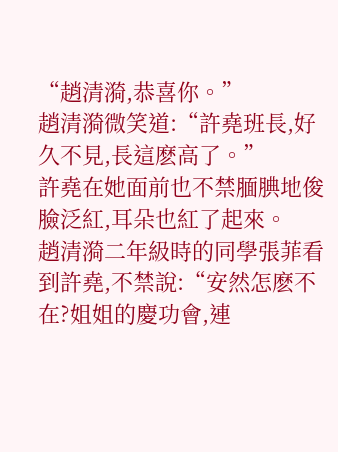“趙清漪,恭喜你。”
趙清漪微笑道:“許堯班長,好久不見,長這麽高了。”
許堯在她面前也不禁腼腆地俊臉泛紅,耳朵也紅了起來。
趙清漪二年級時的同學張菲看到許堯,不禁說:“安然怎麽不在?姐姐的慶功會,連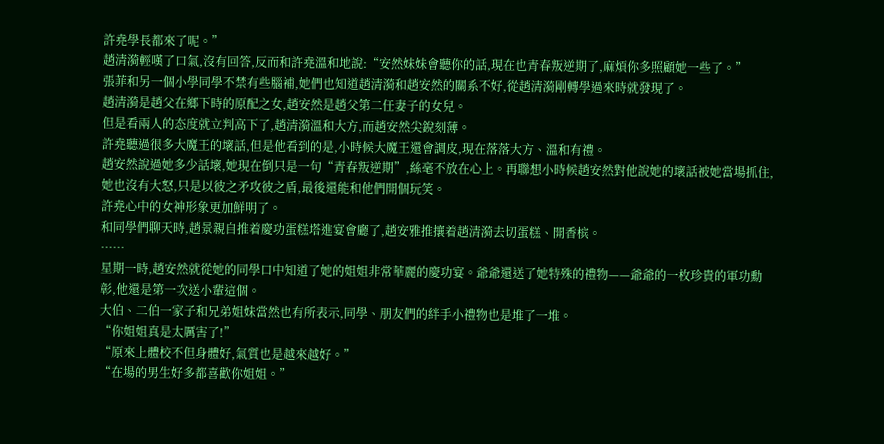許堯學長都來了呢。”
趙清漪輕嘆了口氣,沒有回答,反而和許堯溫和地說:“安然妹妹會聽你的話,現在也青春叛逆期了,麻煩你多照顧她一些了。”
張菲和另一個小學同學不禁有些腦補,她們也知道趙清漪和趙安然的關系不好,從趙清漪剛轉學過來時就發現了。
趙清漪是趙父在鄉下時的原配之女,趙安然是趙父第二任妻子的女兒。
但是看兩人的态度就立判高下了,趙清漪溫和大方,而趙安然尖銳刻薄。
許堯聽過很多大魔王的壞話,但是他看到的是,小時候大魔王還會調皮,現在落落大方、溫和有禮。
趙安然說過她多少話壞,她現在倒只是一句“青春叛逆期”,絲毫不放在心上。再聯想小時候趙安然對他說她的壞話被她當場抓住,她也沒有大怒,只是以彼之矛攻彼之盾,最後還能和他們開個玩笑。
許堯心中的女神形象更加鮮明了。
和同學們聊天時,趙景親自推着慶功蛋糕塔進宴會廳了,趙安雅推攘着趙清漪去切蛋糕、開香槟。
……
星期一時,趙安然就從她的同學口中知道了她的姐姐非常華麗的慶功宴。爺爺還送了她特殊的禮物——爺爺的一枚珍貴的軍功勳彰,他還是第一次送小輩這個。
大伯、二伯一家子和兄弟姐妹當然也有所表示,同學、朋友們的絆手小禮物也是堆了一堆。
“你姐姐真是太厲害了!”
“原來上體校不但身體好,氣質也是越來越好。”
“在場的男生好多都喜歡你姐姐。”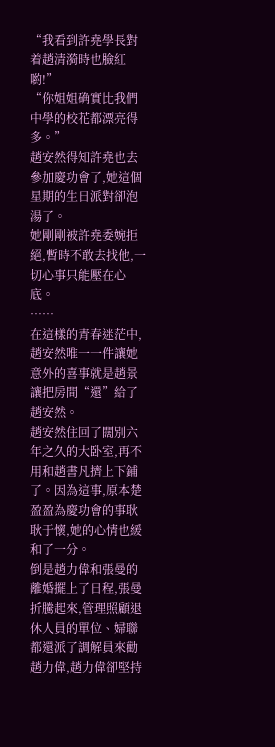“我看到許堯學長對着趙清漪時也臉紅喲!”
“你姐姐确實比我們中學的校花都漂亮得多。”
趙安然得知許堯也去參加慶功會了,她這個星期的生日派對卻泡湯了。
她剛剛被許堯委婉拒絕,暫時不敢去找他,一切心事只能壓在心底。
……
在這樣的青春迷茫中,趙安然唯一一件讓她意外的喜事就是趙景讓把房間“還”給了趙安然。
趙安然住回了闊別六年之久的大卧室,再不用和趙書凡擠上下鋪了。因為這事,原本楚盈盈為慶功會的事耿耿于懷,她的心情也緩和了一分。
倒是趙力偉和張曼的離婚擺上了日程,張曼折騰起來,管理照顧退休人員的單位、婦聯都還派了調解員來勸趙力偉,趙力偉卻堅持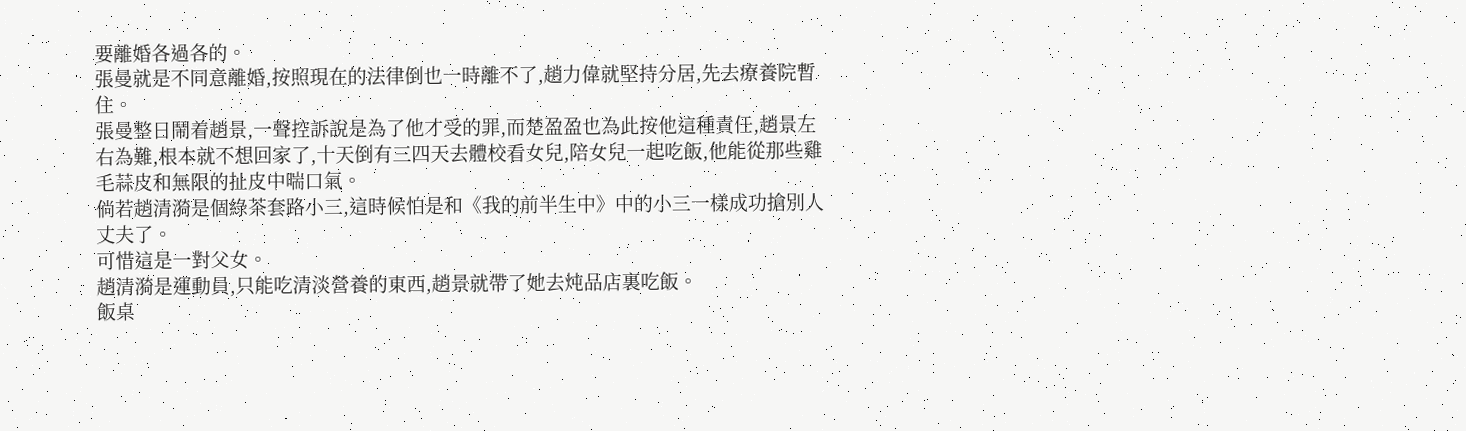要離婚各過各的。
張曼就是不同意離婚,按照現在的法律倒也一時離不了,趙力偉就堅持分居,先去療養院暫住。
張曼整日鬧着趙景,一聲控訴說是為了他才受的罪,而楚盈盈也為此按他這種責任,趙景左右為難,根本就不想回家了,十天倒有三四天去體校看女兒,陪女兒一起吃飯,他能從那些雞毛蒜皮和無限的扯皮中喘口氣。
倘若趙清漪是個綠茶套路小三,這時候怕是和《我的前半生中》中的小三一樣成功搶別人丈夫了。
可惜這是一對父女。
趙清漪是運動員,只能吃清淡營養的東西,趙景就帶了她去炖品店裏吃飯。
飯桌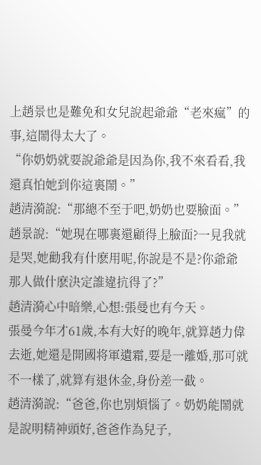上趙景也是難免和女兒說起爺爺“老來瘋”的事,這鬧得太大了。
“你奶奶就要說爺爺是因為你,我不來看看,我還真怕她到你這裏鬧。”
趙清漪說:“那總不至于吧,奶奶也要臉面。”
趙景說:“她現在哪裏還顧得上臉面?一見我就是哭,她勸我有什麽用呢,你說是不是?你爺爺那人做什麽決定誰違抗得了?”
趙清漪心中暗樂,心想:張曼也有今天。
張曼今年才61歲,本有大好的晚年,就算趙力偉去逝,她還是開國将軍遺霜,要是一離婚,那可就不一樣了,就算有退休金,身份差一截。
趙清漪說:“爸爸,你也別煩惱了。奶奶能鬧就是說明精神頭好,爸爸作為兒子,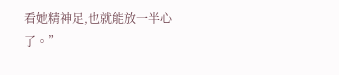看她精神足,也就能放一半心了。”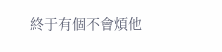終于有個不會煩他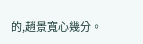的,趙景寬心幾分。